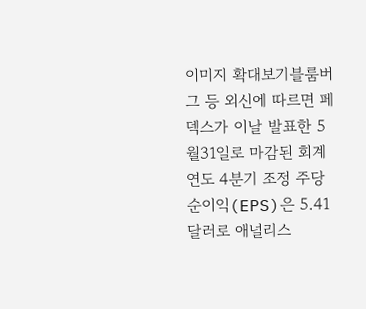이미지 확대보기블룸버그 등 외신에 따르면 페덱스가 이날 발표한 5월31일로 마감된 회계연도 4분기 조정 주당순이익(EPS)은 5.41달러로 애널리스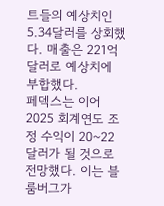트들의 예상치인 5.34달러를 상회했다. 매출은 221억 달러로 예상치에 부합했다.
페덱스는 이어 2025 회계연도 조정 수익이 20~22달러가 될 것으로 전망했다. 이는 블룸버그가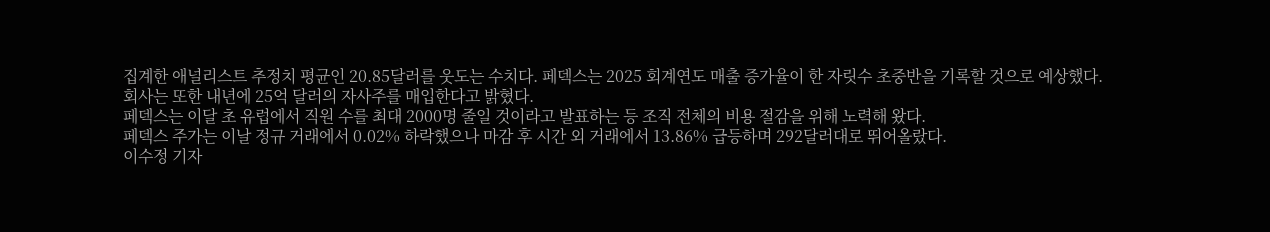집계한 애널리스트 추정치 평균인 20.85달러를 웃도는 수치다. 페덱스는 2025 회계연도 매출 증가율이 한 자릿수 초중반을 기록할 것으로 예상했다.
회사는 또한 내년에 25억 달러의 자사주를 매입한다고 밝혔다.
페덱스는 이달 초 유럽에서 직원 수를 최대 2000명 줄일 것이라고 발표하는 등 조직 전체의 비용 절감을 위해 노력해 왔다.
페덱스 주가는 이날 정규 거래에서 0.02% 하락했으나 마감 후 시간 외 거래에서 13.86% 급등하며 292달러대로 뛰어올랐다.
이수정 기자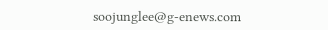soojunglee@g-enews.com